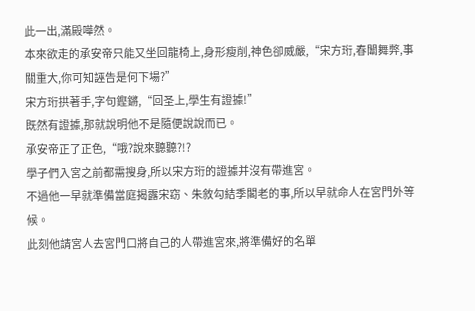此一出,滿殿嘩然。
本來欲走的承安帝只能又坐回龍椅上,身形瘦削,神色卻威嚴,“宋方珩,春闈舞弊,事關重大,你可知誣告是何下場?”
宋方珩拱著手,字句鏗鏘,“回圣上,學生有證據!”
既然有證據,那就說明他不是隨便說說而已。
承安帝正了正色,“哦?說來聽聽?!?
學子們入宮之前都需搜身,所以宋方珩的證據并沒有帶進宮。
不過他一早就準備當庭揭露宋窈、朱敘勾結季閣老的事,所以早就命人在宮門外等候。
此刻他請宮人去宮門口將自己的人帶進宮來,將準備好的名單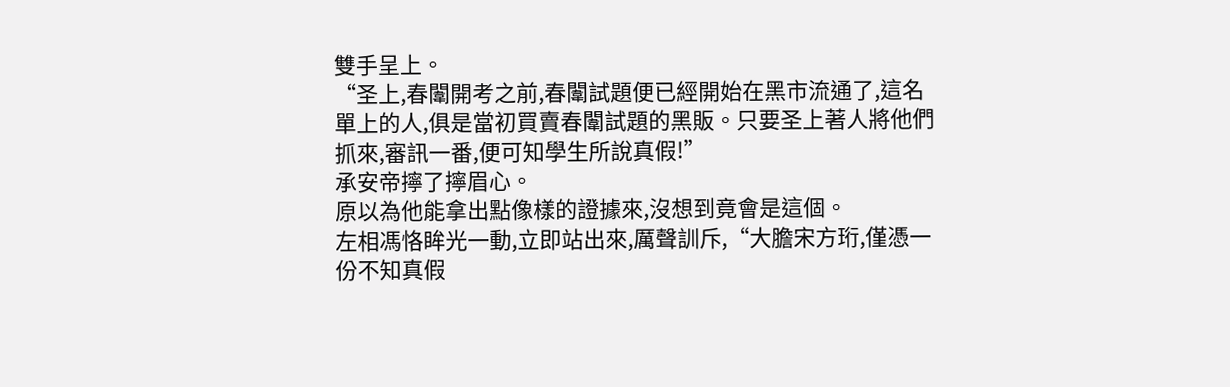雙手呈上。
“圣上,春闈開考之前,春闈試題便已經開始在黑市流通了,這名單上的人,俱是當初買賣春闈試題的黑販。只要圣上著人將他們抓來,審訊一番,便可知學生所說真假!”
承安帝擰了擰眉心。
原以為他能拿出點像樣的證據來,沒想到竟會是這個。
左相馮恪眸光一動,立即站出來,厲聲訓斥,“大膽宋方珩,僅憑一份不知真假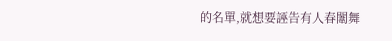的名單,就想要誣告有人春闈舞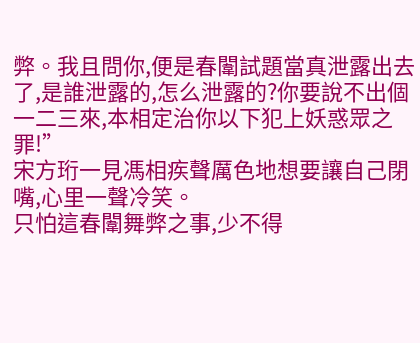弊。我且問你,便是春闈試題當真泄露出去了,是誰泄露的,怎么泄露的?你要說不出個一二三來,本相定治你以下犯上妖惑眾之罪!”
宋方珩一見馮相疾聲厲色地想要讓自己閉嘴,心里一聲冷笑。
只怕這春闈舞弊之事,少不得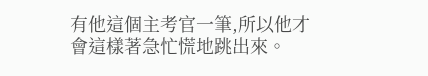有他這個主考官一筆,所以他才會這樣著急忙慌地跳出來。